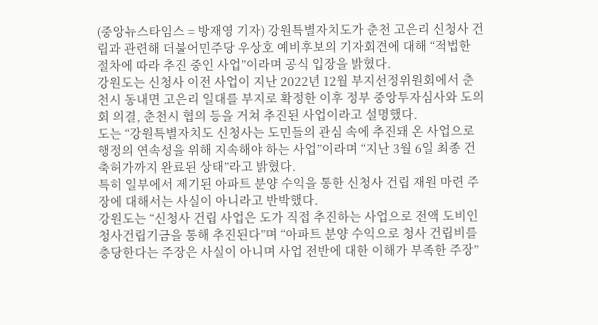(중앙뉴스타임스 = 방재영 기자) 강원특별자치도가 춘천 고은리 신청사 건립과 관련해 더불어민주당 우상호 예비후보의 기자회견에 대해 “적법한 절차에 따라 추진 중인 사업”이라며 공식 입장을 밝혔다.
강원도는 신청사 이전 사업이 지난 2022년 12월 부지선정위원회에서 춘천시 동내면 고은리 일대를 부지로 확정한 이후 정부 중앙투자심사와 도의회 의결, 춘천시 협의 등을 거쳐 추진된 사업이라고 설명했다.
도는 “강원특별자치도 신청사는 도민들의 관심 속에 추진돼 온 사업으로 행정의 연속성을 위해 지속해야 하는 사업”이라며 “지난 3월 6일 최종 건축허가까지 완료된 상태”라고 밝혔다.
특히 일부에서 제기된 아파트 분양 수익을 통한 신청사 건립 재원 마련 주장에 대해서는 사실이 아니라고 반박했다.
강원도는 “신청사 건립 사업은 도가 직접 추진하는 사업으로 전액 도비인 청사건립기금을 통해 추진된다”며 “아파트 분양 수익으로 청사 건립비를 충당한다는 주장은 사실이 아니며 사업 전반에 대한 이해가 부족한 주장”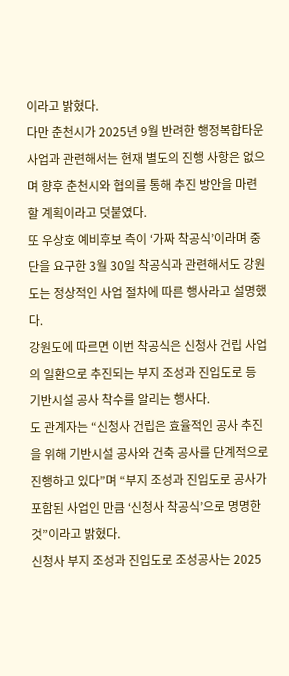이라고 밝혔다.
다만 춘천시가 2025년 9월 반려한 행정복합타운 사업과 관련해서는 현재 별도의 진행 사항은 없으며 향후 춘천시와 협의를 통해 추진 방안을 마련할 계획이라고 덧붙였다.
또 우상호 예비후보 측이 ‘가짜 착공식’이라며 중단을 요구한 3월 30일 착공식과 관련해서도 강원도는 정상적인 사업 절차에 따른 행사라고 설명했다.
강원도에 따르면 이번 착공식은 신청사 건립 사업의 일환으로 추진되는 부지 조성과 진입도로 등 기반시설 공사 착수를 알리는 행사다.
도 관계자는 “신청사 건립은 효율적인 공사 추진을 위해 기반시설 공사와 건축 공사를 단계적으로 진행하고 있다”며 “부지 조성과 진입도로 공사가 포함된 사업인 만큼 ‘신청사 착공식’으로 명명한 것”이라고 밝혔다.
신청사 부지 조성과 진입도로 조성공사는 2025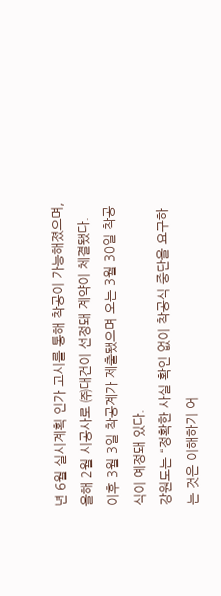년 6월 실시계획 인가 고시를 통해 착공이 가능해졌으며, 올해 2월 시공사로 ㈜대건이 선정돼 계약이 체결됐다.
이후 3월 3일 착공계가 제출됐으며 오는 3월 30일 착공식이 예정돼 있다.
강원도는 “정확한 사실 확인 없이 착공식 중단을 요구하는 것은 이해하기 어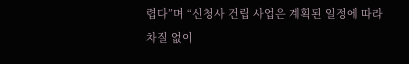렵다”며 “신청사 건립 사업은 계획된 일정에 따라 차질 없이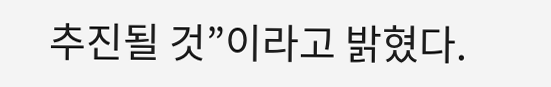추진될 것”이라고 밝혔다.